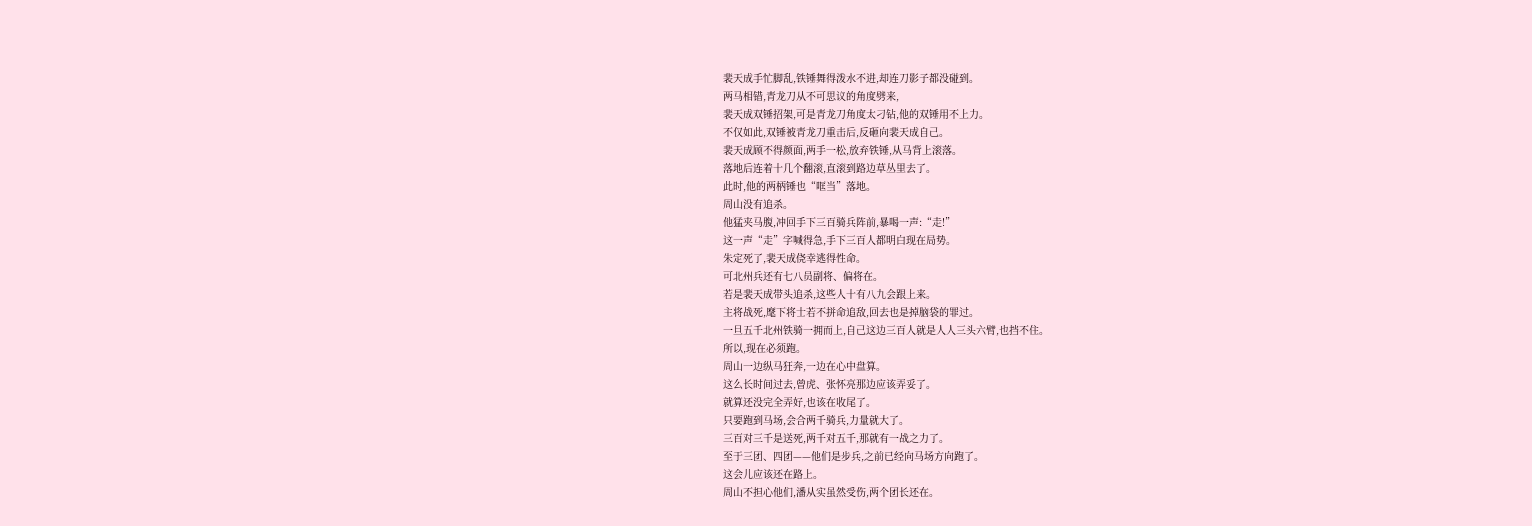裴天成手忙脚乱,铁锤舞得泼水不进,却连刀影子都没碰到。
两马相错,青龙刀从不可思议的角度劈来,
裴天成双锤招架,可是青龙刀角度太刁钻,他的双锤用不上力。
不仅如此,双锤被青龙刀重击后,反砸向裴天成自己。
裴天成顾不得颜面,两手一松,放弃铁锤,从马背上滚落。
落地后连着十几个翻滚,直滚到路边草丛里去了。
此时,他的两柄锤也“哐当”落地。
周山没有追杀。
他猛夹马腹,冲回手下三百骑兵阵前,暴喝一声:“走!”
这一声“走”字喊得急,手下三百人都明白现在局势。
朱定死了,裴天成侥幸逃得性命。
可北州兵还有七八员副将、偏将在。
若是裴天成带头追杀,这些人十有八九会跟上来。
主将战死,麾下将士若不拼命追敌,回去也是掉脑袋的罪过。
一旦五千北州铁骑一拥而上,自己这边三百人就是人人三头六臂,也挡不住。
所以,现在必须跑。
周山一边纵马狂奔,一边在心中盘算。
这么长时间过去,曾虎、张怀亮那边应该弄妥了。
就算还没完全弄好,也该在收尾了。
只要跑到马场,会合两千骑兵,力量就大了。
三百对三千是送死,两千对五千,那就有一战之力了。
至于三团、四团——他们是步兵,之前已经向马场方向跑了。
这会儿应该还在路上。
周山不担心他们,潘从实虽然受伤,两个团长还在。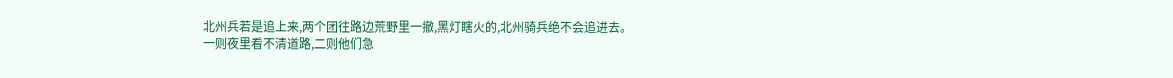北州兵若是追上来,两个团往路边荒野里一撤,黑灯瞎火的,北州骑兵绝不会追进去。
一则夜里看不清道路,二则他们急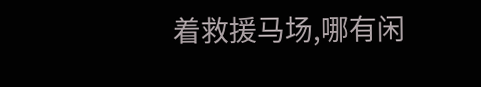着救援马场,哪有闲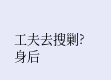工夫去搜剿?
身后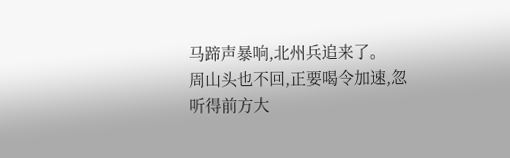马蹄声暴响,北州兵追来了。
周山头也不回,正要喝令加速,忽听得前方大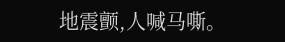地震颤,人喊马嘶。